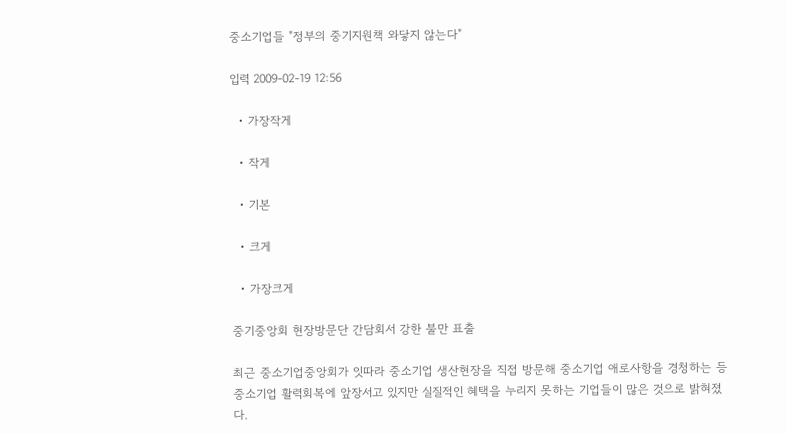중소기업들 "정부의 중기지원책 와닿지 않는다"

입력 2009-02-19 12:56

  • 가장작게

  • 작게

  • 기본

  • 크게

  • 가장크게

중기중앙회 현장방문단 간담회서 강한 불만 표출

최근 중소기업중앙회가 잇따라 중소기업 생산현장을 직접 방문해 중소기업 애로사항을 경청하는 등 중소기업 활력회복에 앞장서고 있지만 실질적인 혜택을 누리지 못하는 기업들이 많은 것으로 밝혀졌다.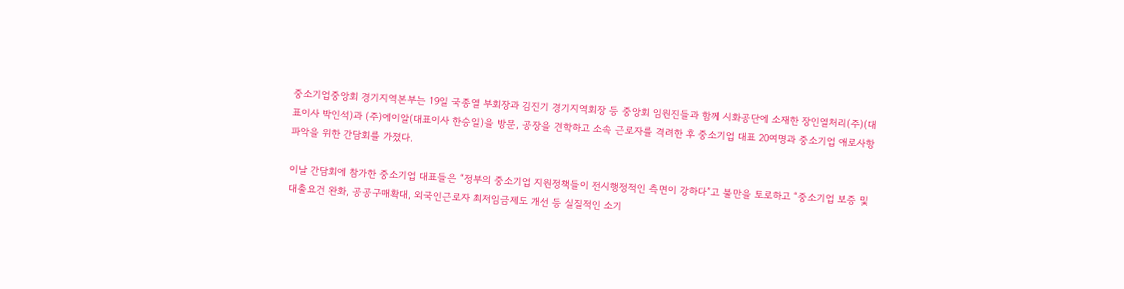중소기업중앙회 경기지역본부는 19일 국종열 부회장과 김진기 경기지역회장 등 중앙회 임원진들과 함께 시화공단에 소재한 장인열처리(주)(대표이사 박인석)과 (주)에이알(대표이사 한승일)을 방문, 공장을 견학하고 소속 근로자를 격려한 후 중소기업 대표 20여명과 중소기업 애로사항 파악을 위한 간담회를 가졌다.

이날 간담회에 참가한 중소기업 대표들은 “정부의 중소기업 지원정책들이 전시행정적인 측면이 강하다”고 불만을 토로하고 “중소기업 보증 및 대출요건 완화, 공공구매확대, 외국인근로자 최저임금제도 개선 등 실질적인 소기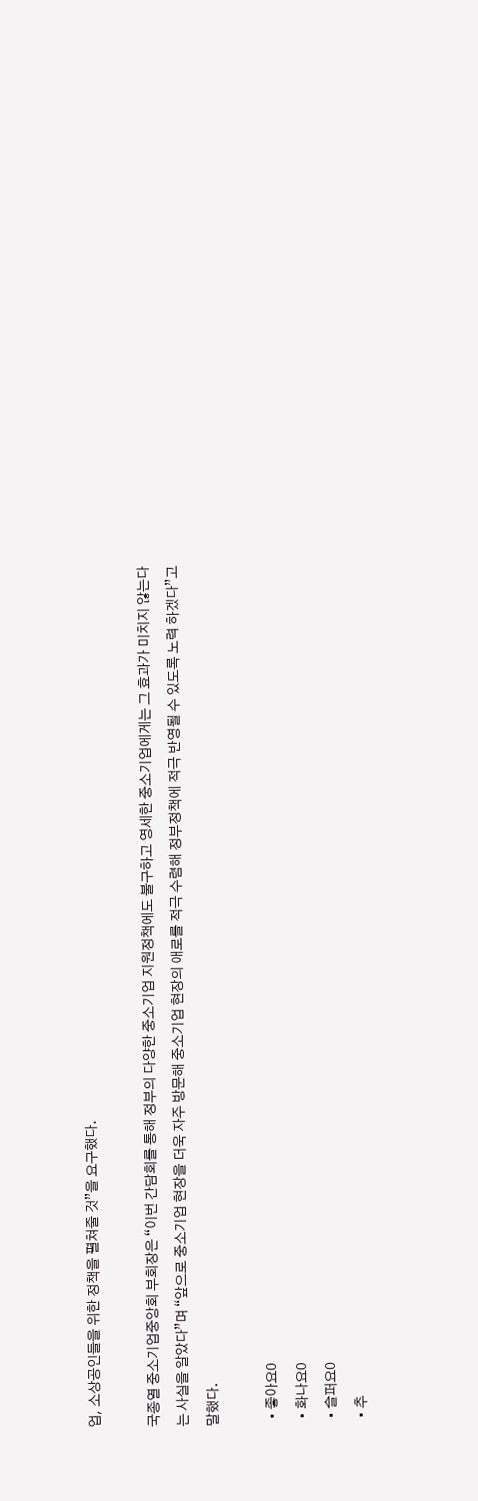업, 소상공인들을 위한 정책을 펼쳐줄 것”을 요구했다.

국종열 중소기업중앙회 부회장은 “이번 간담회를 통해 정부의 다양한 중소기업 지원정책에도 불구하고 영세한 중소기업에게는 그 효과가 미치지 않는다는 사실을 알았다”며 “앞으로 중소기업 현장을 더욱 자주 방문해 중소기업 현장의 애로를 적극 수렴해 정부정책에 적극 반영될 수 있도록 노력 하겠다”고 말했다.

  • 좋아요0
  • 화나요0
  • 슬퍼요0
  • 추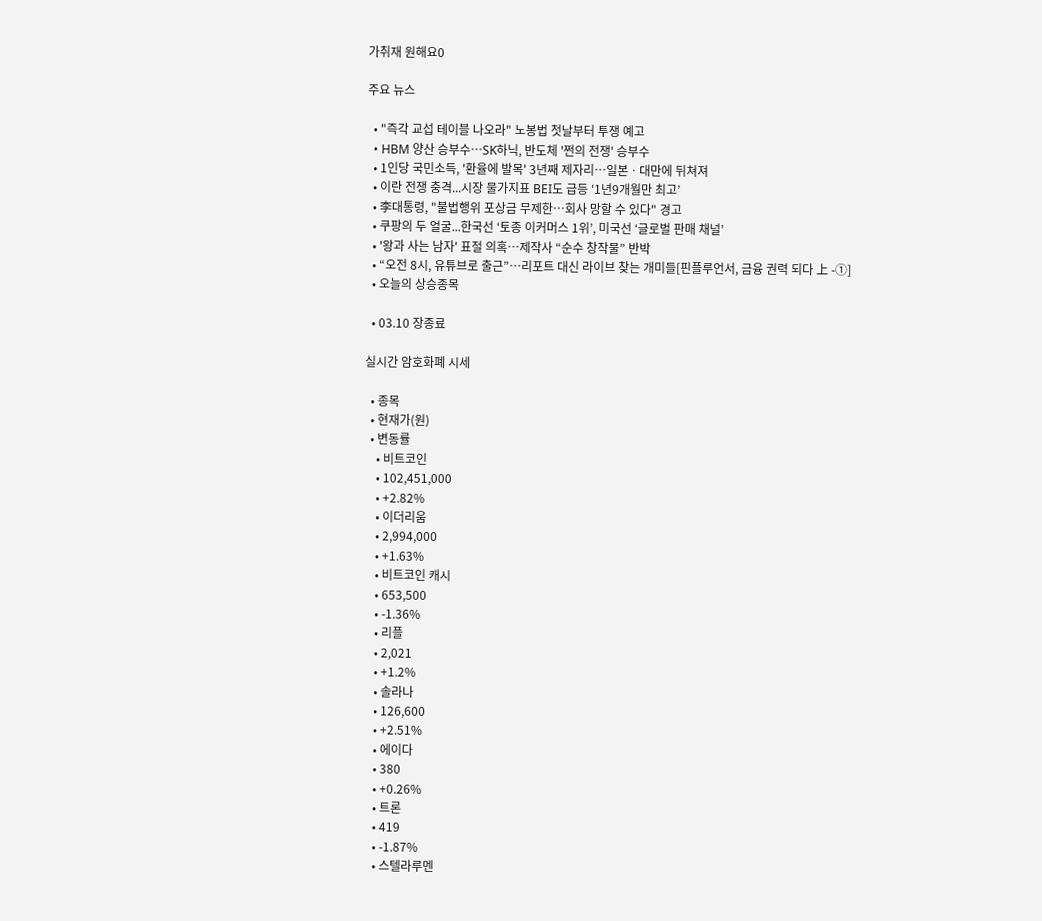가취재 원해요0

주요 뉴스

  • "즉각 교섭 테이블 나오라" 노봉법 첫날부터 투쟁 예고
  • HBM 양산 승부수…SK하닉, 반도체 '쩐의 전쟁' 승부수
  • 1인당 국민소득, '환율에 발목' 3년째 제자리⋯일본ㆍ대만에 뒤쳐져
  • 이란 전쟁 충격...시장 물가지표 BEI도 급등 ‘1년9개월만 최고’
  • 李대통령, "불법행위 포상금 무제한…회사 망할 수 있다" 경고
  • 쿠팡의 두 얼굴...한국선 ‘토종 이커머스 1위’, 미국선 ‘글로벌 판매 채널’
  • '왕과 사는 남자' 표절 의혹…제작사 “순수 창작물” 반박
  • “오전 8시, 유튜브로 출근”…리포트 대신 라이브 찾는 개미들[핀플루언서, 금융 권력 되다 上 -①]
  • 오늘의 상승종목

  • 03.10 장종료

실시간 암호화폐 시세

  • 종목
  • 현재가(원)
  • 변동률
    • 비트코인
    • 102,451,000
    • +2.82%
    • 이더리움
    • 2,994,000
    • +1.63%
    • 비트코인 캐시
    • 653,500
    • -1.36%
    • 리플
    • 2,021
    • +1.2%
    • 솔라나
    • 126,600
    • +2.51%
    • 에이다
    • 380
    • +0.26%
    • 트론
    • 419
    • -1.87%
    • 스텔라루멘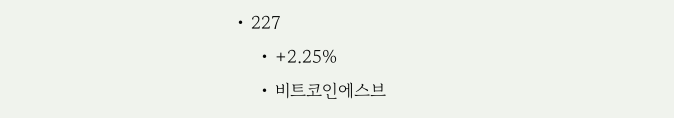• 227
    • +2.25%
    • 비트코인에스브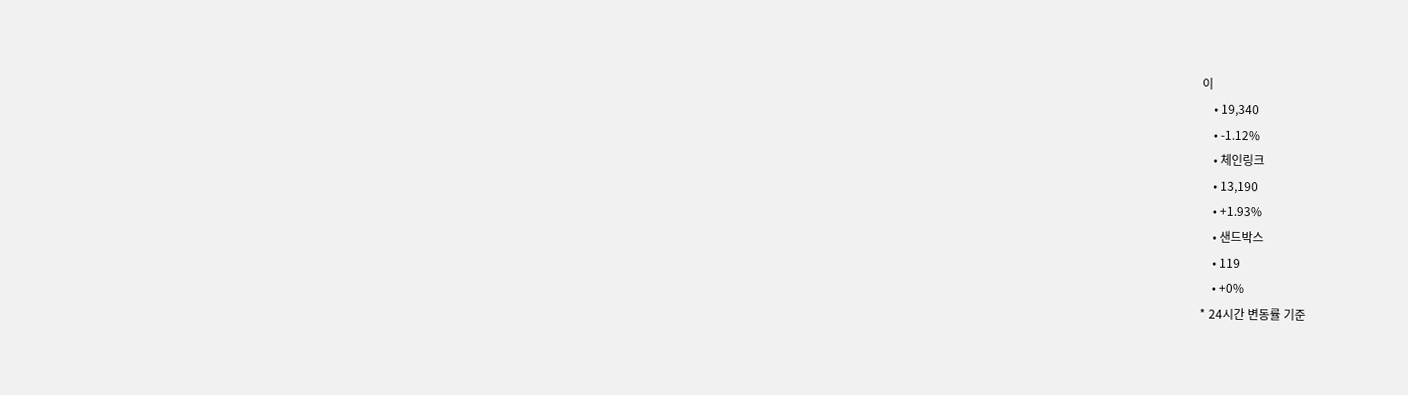이
    • 19,340
    • -1.12%
    • 체인링크
    • 13,190
    • +1.93%
    • 샌드박스
    • 119
    • +0%
* 24시간 변동률 기준